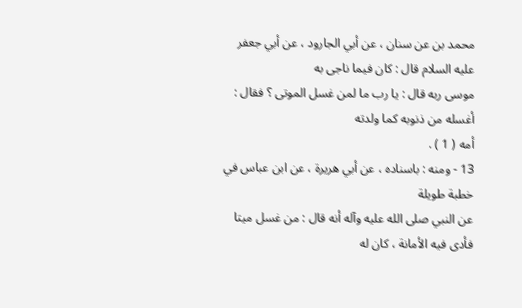محمد بن عن سنان ، عن أبي الجارود ، عن أبي جعفر عليه السلام قال : كان فيما ناجى به
موسى ربه قال : يا رب ما لمن غسل الموتى ؟ فقال : أغسله من ذنوبه كما ولدته
أمه ( 1 ) .
13 - ومنه : باسناده ، عن أبي هريرة ، عن ابن عباس في خطبة طويلة
عن النبي صلى الله عليه وآله أنه قال : من غسل ميتا فأدى فيه الأمانة ، كان له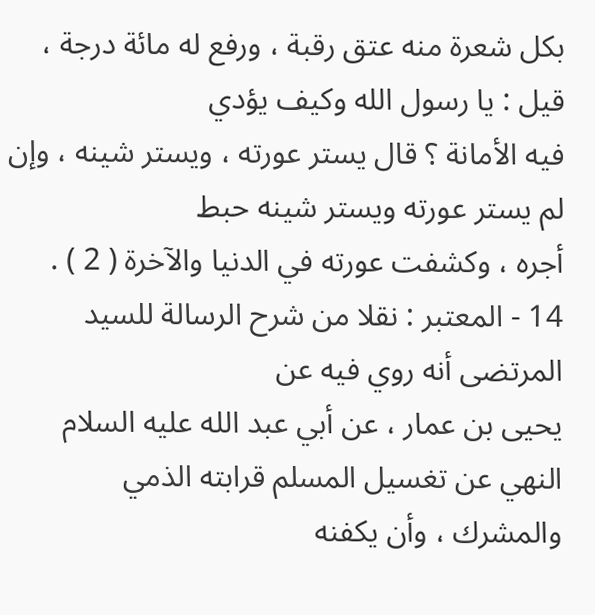بكل شعرة منه عتق رقبة ، ورفع له مائة درجة ، قيل : يا رسول الله وكيف يؤدي
فيه الأمانة ؟ قال يستر عورته ، ويستر شينه ، وإن لم يستر عورته ويستر شينه حبط
أجره ، وكشفت عورته في الدنيا والآخرة ( 2 ) .
14 - المعتبر : نقلا من شرح الرسالة للسيد المرتضى أنه روي فيه عن
يحيى بن عمار ، عن أبي عبد الله عليه السلام النهي عن تغسيل المسلم قرابته الذمي
والمشرك ، وأن يكفنه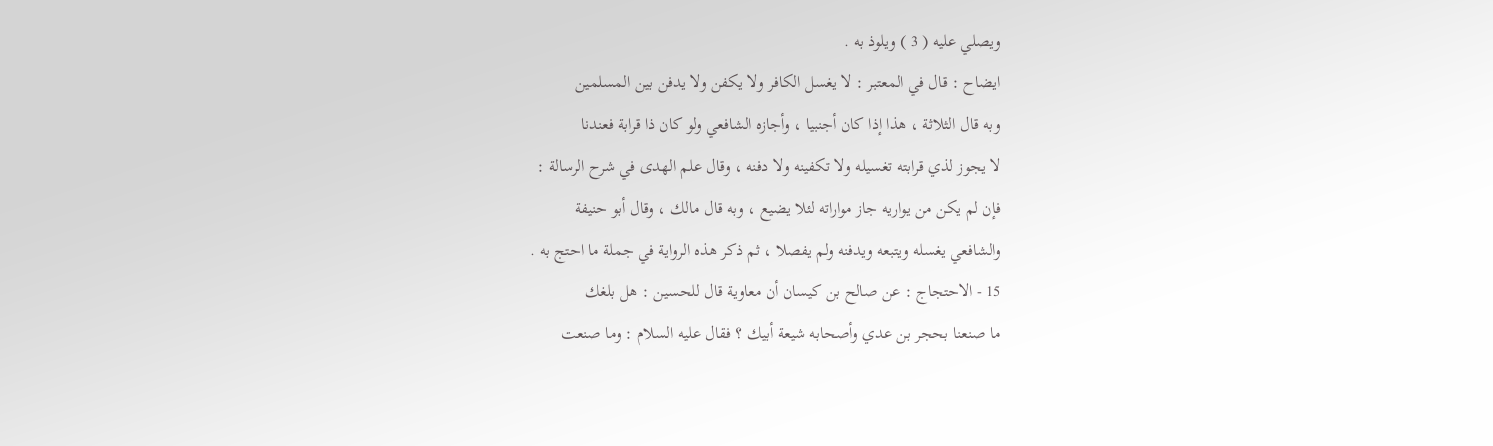ويصلي عليه ( 3 ) ويلوذ به .
ايضاح : قال في المعتبر : لا يغسل الكافر ولا يكفن ولا يدفن بين المسلمين
وبه قال الثلاثة ، هذا إذا كان أجنبيا ، وأجازه الشافعي ولو كان ذا قرابة فعندنا
لا يجوز لذي قرابته تغسيله ولا تكفينه ولا دفنه ، وقال علم الهدى في شرح الرسالة :
فإن لم يكن من يواريه جاز مواراته لئلا يضيع ، وبه قال مالك ، وقال أبو حنيفة
والشافعي يغسله ويتبعه ويدفنه ولم يفصلا ، ثم ذكر هذه الرواية في جملة ما احتج به .
15 - الاحتجاج : عن صالح بن كيسان أن معاوية قال للحسين : هل بلغك
ما صنعنا بحجر بن عدي وأصحابه شيعة أبيك ؟ فقال عليه السلام : وما صنعت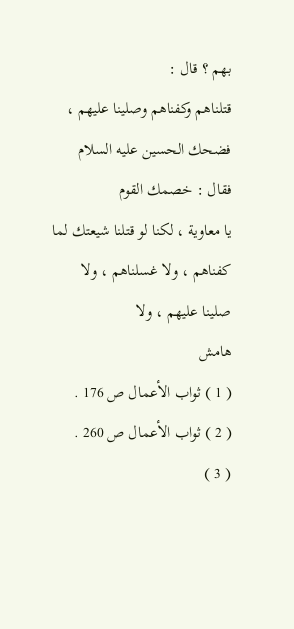بهم ؟ قال :
قتلناهم وكفناهم وصلينا عليهم ، فضحك الحسين عليه السلام فقال : خصمك القوم
يا معاوية ، لكنا لو قتلنا شيعتك لما كفناهم ، ولا غسلناهم ، ولا صلينا عليهم ، ولا
هامش
( 1 ) ثواب الأعمال ص 176 .
( 2 ) ثواب الأعمال ص 260 .
( 3 )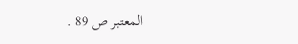المعتبر ص 89 .